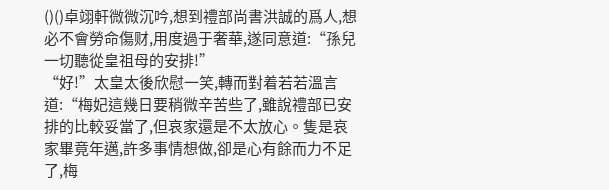()()卓翊軒微微沉吟,想到禮部尚書洪誠的爲人,想必不會勞命傷财,用度過于奢華,遂同意道:“孫兒一切聽從皇祖母的安排!”
“好!”太皇太後欣慰一笑,轉而對着若若溫言道:“梅妃這幾日要稍微辛苦些了,雖說禮部已安排的比較妥當了,但哀家還是不太放心。隻是哀家畢竟年邁,許多事情想做,卻是心有餘而力不足了,梅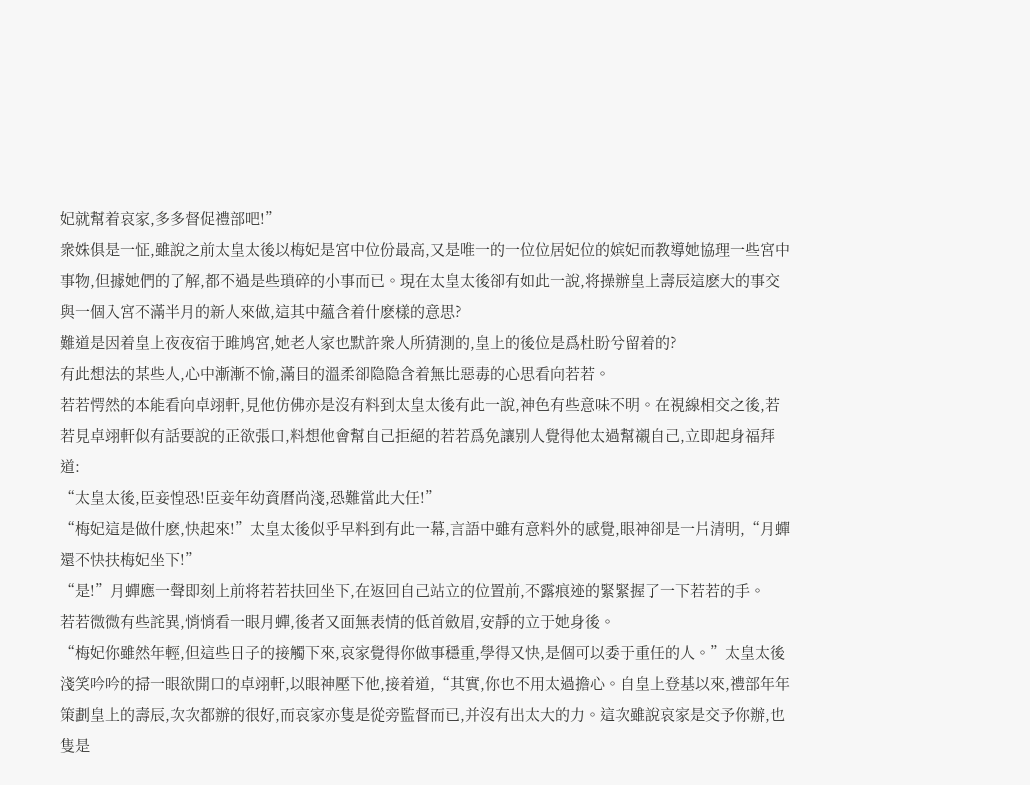妃就幫着哀家,多多督促禮部吧!”
衆姝俱是一怔,雖說之前太皇太後以梅妃是宮中位份最高,又是唯一的一位位居妃位的嫔妃而教導她協理一些宮中事物,但據她們的了解,都不過是些瑣碎的小事而已。現在太皇太後卻有如此一說,将操辦皇上壽辰這麽大的事交與一個入宮不滿半月的新人來做,這其中蘊含着什麽樣的意思?
難道是因着皇上夜夜宿于雎鸠宮,她老人家也默許衆人所猜測的,皇上的後位是爲杜盼兮留着的?
有此想法的某些人,心中漸漸不愉,滿目的溫柔卻隐隐含着無比惡毒的心思看向若若。
若若愕然的本能看向卓翊軒,見他仿佛亦是沒有料到太皇太後有此一說,神色有些意味不明。在視線相交之後,若若見卓翊軒似有話要說的正欲張口,料想他會幫自己拒絕的若若爲免讓别人覺得他太過幫襯自己,立即起身福拜道:
“太皇太後,臣妾惶恐!臣妾年幼資曆尚淺,恐難當此大任!”
“梅妃這是做什麽,快起來!”太皇太後似乎早料到有此一幕,言語中雖有意料外的感覺,眼神卻是一片清明,“月蟬還不快扶梅妃坐下!”
“是!”月蟬應一聲即刻上前将若若扶回坐下,在返回自己站立的位置前,不露痕迹的緊緊握了一下若若的手。
若若微微有些詫異,悄悄看一眼月蟬,後者又面無表情的低首斂眉,安靜的立于她身後。
“梅妃你雖然年輕,但這些日子的接觸下來,哀家覺得你做事穩重,學得又快,是個可以委于重任的人。”太皇太後淺笑吟吟的掃一眼欲開口的卓翊軒,以眼神壓下他,接着道,“其實,你也不用太過擔心。自皇上登基以來,禮部年年策劃皇上的壽辰,次次都辦的很好,而哀家亦隻是從旁監督而已,并沒有出太大的力。這次雖說哀家是交予你辦,也隻是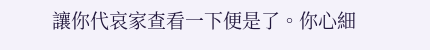讓你代哀家查看一下便是了。你心細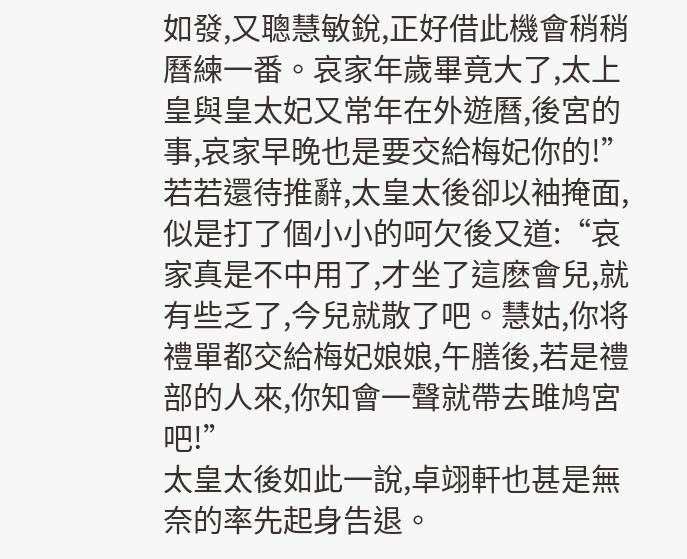如發,又聰慧敏銳,正好借此機會稍稍曆練一番。哀家年歲畢竟大了,太上皇與皇太妃又常年在外遊曆,後宮的事,哀家早晚也是要交給梅妃你的!”
若若還待推辭,太皇太後卻以袖掩面,似是打了個小小的呵欠後又道:“哀家真是不中用了,才坐了這麽會兒,就有些乏了,今兒就散了吧。慧姑,你将禮單都交給梅妃娘娘,午膳後,若是禮部的人來,你知會一聲就帶去雎鸠宮吧!”
太皇太後如此一說,卓翊軒也甚是無奈的率先起身告退。